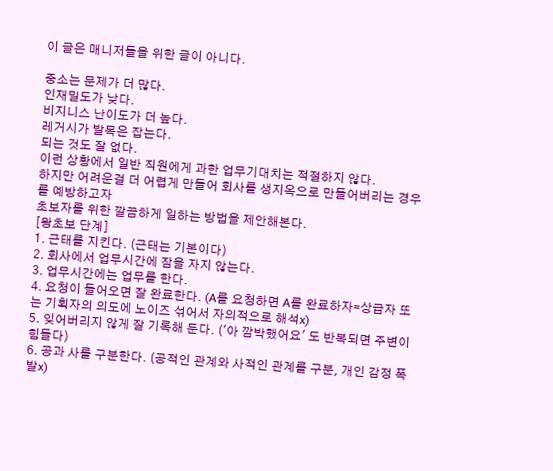이 글은 매니저들을 위한 글이 아니다.

중소는 문제가 더 많다.
인재밀도가 낮다.
비지니스 난이도가 더 높다.
레거시가 발목은 잡는다.
되는 것도 잘 없다.
이런 상황에서 일반 직원에게 과한 업무기대치는 적절하지 않다.
하지만 어려운걸 더 어렵게 만들어 회사를 생지옥으로 만들어버리는 경우를 예방하고자
초보자를 위한 깔끔하게 일하는 방법을 제안해본다.
[왕초보 단계]
1. 근태를 지킨다. (근태는 기본이다)
2. 회사에서 업무시간에 잠을 자지 않는다.
3. 업무시간에는 업무를 한다.
4. 요청이 들어오면 잘 완료한다. (A를 요청하면 A를 완료하자=상급자 또는 기획자의 의도에 노이즈 섞어서 자의적으로 해석x)
5. 잊어버리지 않게 잘 기록해 둔다. ('아 깜박했어요' 도 반복되면 주변이 힘들다)
6. 공과 사를 구분한다. (공적인 관계와 사적인 관계를 구분, 개인 감정 폭발x)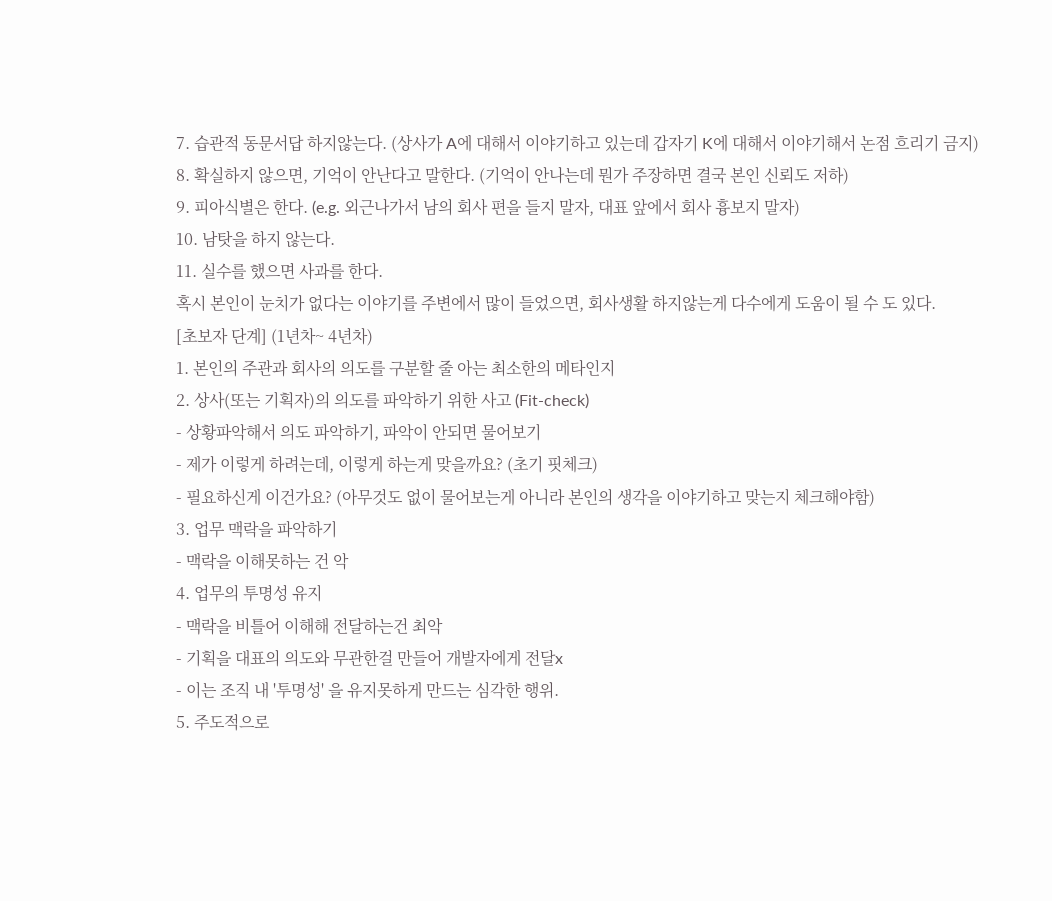7. 습관적 동문서답 하지않는다. (상사가 A에 대해서 이야기하고 있는데 갑자기 K에 대해서 이야기해서 논점 흐리기 금지)
8. 확실하지 않으면, 기억이 안난다고 말한다. (기억이 안나는데 뭔가 주장하면 결국 본인 신뢰도 저하)
9. 피아식별은 한다. (e.g. 외근나가서 남의 회사 편을 들지 말자, 대표 앞에서 회사 흉보지 말자)
10. 남탓을 하지 않는다.
11. 실수를 했으면 사과를 한다.
혹시 본인이 눈치가 없다는 이야기를 주변에서 많이 들었으면, 회사생활 하지않는게 다수에게 도움이 될 수 도 있다.
[초보자 단계] (1년차~ 4년차)
1. 본인의 주관과 회사의 의도를 구분할 줄 아는 최소한의 메타인지
2. 상사(또는 기획자)의 의도를 파악하기 위한 사고 (Fit-check)
- 상황파악해서 의도 파악하기, 파악이 안되면 물어보기
- 제가 이렇게 하려는데, 이렇게 하는게 맞을까요? (초기 핏체크)
- 필요하신게 이건가요? (아무것도 없이 물어보는게 아니라 본인의 생각을 이야기하고 맞는지 체크해야함)
3. 업무 맥락을 파악하기
- 맥락을 이해못하는 건 악
4. 업무의 투명성 유지
- 맥락을 비틀어 이해해 전달하는건 최악
- 기획을 대표의 의도와 무관한걸 만들어 개발자에게 전달x
- 이는 조직 내 '투명성' 을 유지못하게 만드는 심각한 행위.
5. 주도적으로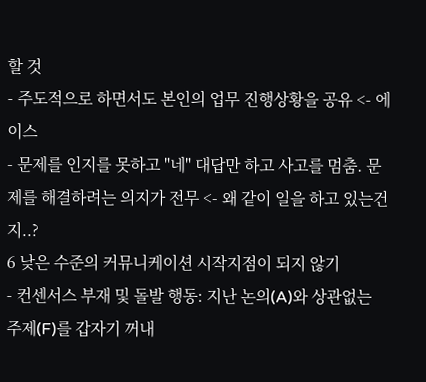할 것
- 주도적으로 하면서도 본인의 업무 진행상황을 공유 <- 에이스
- 문제를 인지를 못하고 "네" 대답만 하고 사고를 멈춤. 문제를 해결하려는 의지가 전무 <- 왜 같이 일을 하고 있는건지..?
6 낮은 수준의 커뮤니케이션 시작지점이 되지 않기
- 컨센서스 부재 및 돌발 행동: 지난 논의(A)와 상관없는 주제(F)를 갑자기 꺼내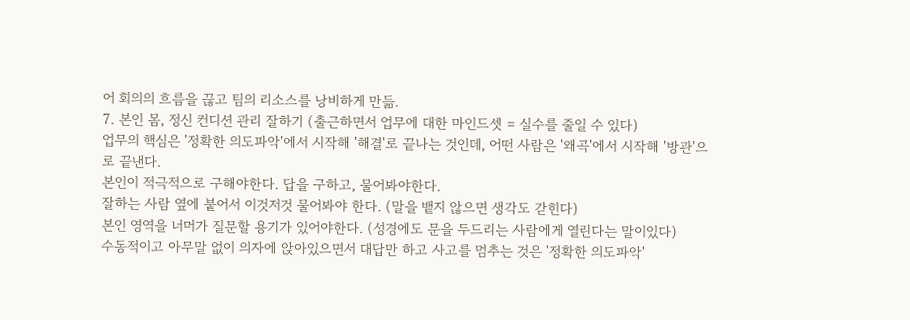어 회의의 흐름을 끊고 팀의 리소스를 낭비하게 만듦.
7. 본인 몸, 정신 컨디션 관리 잘하기 (출근하면서 업무에 대한 마인드셋 = 실수를 줄일 수 있다)
업무의 핵심은 '정확한 의도파악'에서 시작해 '해결'로 끝나는 것인데, 어떤 사람은 '왜곡'에서 시작해 '방관'으로 끝낸다.
본인이 적극적으로 구해야한다. 답을 구하고, 물어봐야한다.
잘하는 사람 옆에 붙어서 이것저것 물어봐야 한다. (말을 뱉지 않으면 생각도 갇힌다)
본인 영역을 너머가 질문할 용기가 있어야한다. (성경에도 문을 두드리는 사람에게 열린다는 말이있다)
수동적이고 아무말 없이 의자에 앉아있으면서 대답만 하고 사고를 멈추는 것은 '정확한 의도파악'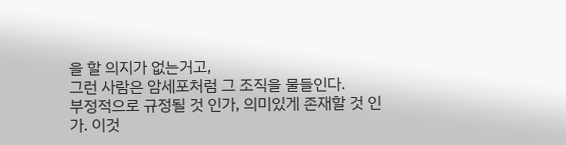을 할 의지가 없는거고,
그런 사람은 암세포처럼 그 조직을 물들인다.
부정적으로 규정될 것 인가, 의미있게 존재할 것 인가. 이것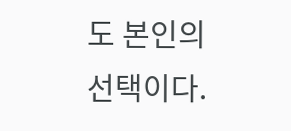도 본인의 선택이다.